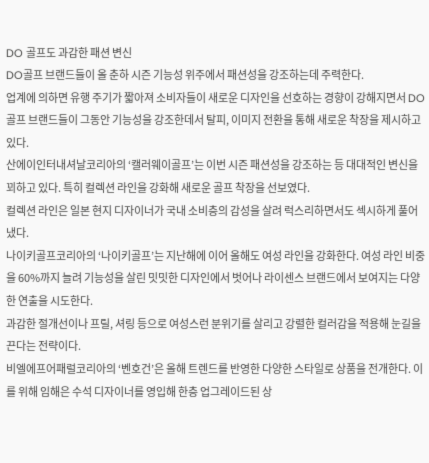DO 골프도 과감한 패션 변신
DO골프 브랜드들이 올 춘하 시즌 기능성 위주에서 패션성을 강조하는데 주력한다.
업계에 의하면 유행 주기가 짧아져 소비자들이 새로운 디자인을 선호하는 경향이 강해지면서 DO골프 브랜드들이 그동안 기능성을 강조한데서 탈피, 이미지 전환을 통해 새로운 착장을 제시하고 있다.
산에이인터내셔날코리아의 ‘캘러웨이골프’는 이번 시즌 패션성을 강조하는 등 대대적인 변신을 꾀하고 있다. 특히 컬렉션 라인을 강화해 새로운 골프 착장을 선보였다.
컬렉션 라인은 일본 현지 디자이너가 국내 소비층의 감성을 살려 럭스리하면서도 섹시하게 풀어냈다.
나이키골프코리아의 ‘나이키골프’는 지난해에 이어 올해도 여성 라인을 강화한다. 여성 라인 비중을 60%까지 늘려 기능성을 살린 밋밋한 디자인에서 벗어나 라이센스 브랜드에서 보여지는 다양한 연출을 시도한다.
과감한 절개선이나 프릴, 셔링 등으로 여성스런 분위기를 살리고 강렬한 컬러감을 적용해 눈길을 끈다는 전략이다.
비엘에프어패럴코리아의 ‘벤호건’은 올해 트렌드를 반영한 다양한 스타일로 상품을 전개한다. 이를 위해 임해은 수석 디자이너를 영입해 한층 업그레이드된 상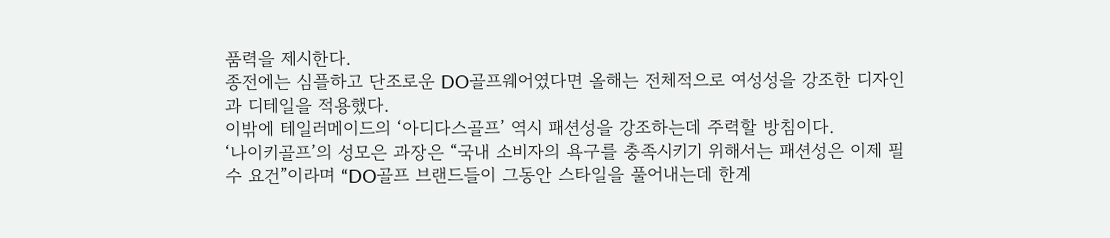품력을 제시한다.
종전에는 심플하고 단조로운 DO골프웨어였다면 올해는 전체적으로 여성성을 강조한 디자인과 디테일을 적용했다.
이밖에 테일러메이드의 ‘아디다스골프’ 역시 패션성을 강조하는데 주력할 방침이다.
‘나이키골프’의 성모은 과장은 “국내 소비자의 욕구를 충족시키기 위해서는 패션성은 이제 필수 요건”이라며 “DO골프 브랜드들이 그동안 스타일을 풀어내는데 한계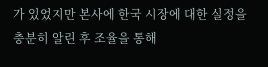가 있었지만 본사에 한국 시장에 대한 실정을 충분히 알린 후 조율을 통해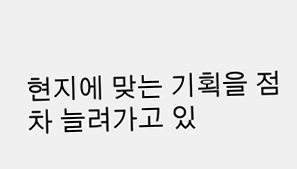현지에 맞는 기획을 점차 늘려가고 있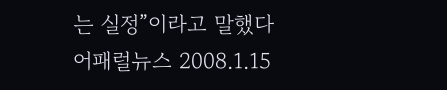는 실정”이라고 말했다
어패럴뉴스 2008.1.15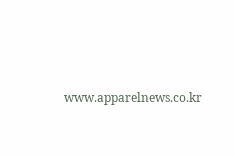www.apparelnews.co.kr